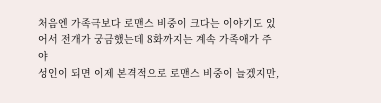처음엔 가족극보다 로맨스 비중이 크다는 이야기도 있어서 전개가 궁금했는데 8화까지는 계속 가족애가 주야
성인이 되면 이제 본격적으로 로맨스 비중이 늘겠지만,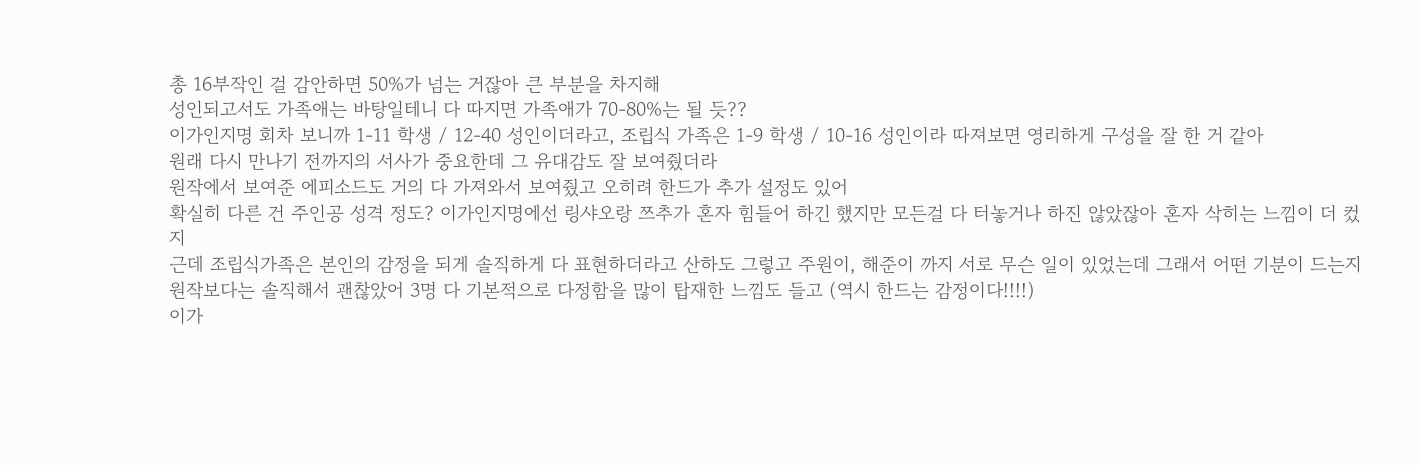총 16부작인 걸 감안하면 50%가 넘는 거잖아 큰 부분을 차지해
성인되고서도 가족애는 바탕일테니 다 따지면 가족애가 70-80%는 될 듯??
이가인지명 회차 보니까 1-11 학생 / 12-40 성인이더라고, 조립식 가족은 1-9 학생 / 10-16 성인이라 따져보면 영리하게 구성을 잘 한 거 같아
원래 다시 만나기 전까지의 서사가 중요한데 그 유대감도 잘 보여줬더라
원작에서 보여준 에피소드도 거의 다 가져와서 보여줬고 오히려 한드가 추가 설정도 있어
확실히 다른 건 주인공 성격 정도? 이가인지명에선 링샤오랑 쯔추가 혼자 힘들어 하긴 했지만 모든걸 다 터놓거나 하진 않았잖아 혼자 삭히는 느낌이 더 컸지
근데 조립식가족은 본인의 감정을 되게 솔직하게 다 표현하더라고 산하도 그렇고 주원이, 해준이 까지 서로 무슨 일이 있었는데 그래서 어떤 기분이 드는지 원작보다는 솔직해서 괜찮았어 3명 다 기본적으로 다정함을 많이 탑재한 느낌도 들고 (역시 한드는 감정이다!!!!)
이가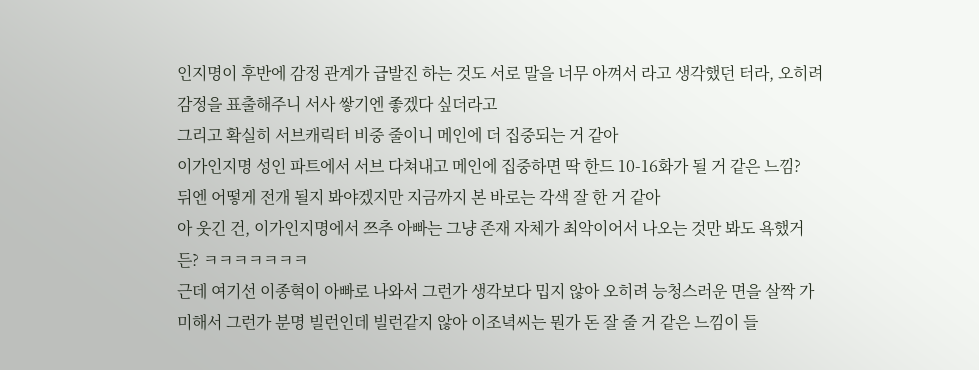인지명이 후반에 감정 관계가 급발진 하는 것도 서로 말을 너무 아껴서 라고 생각했던 터라, 오히려 감정을 표출해주니 서사 쌓기엔 좋겠다 싶더라고
그리고 확실히 서브캐릭터 비중 줄이니 메인에 더 집중되는 거 같아
이가인지명 성인 파트에서 서브 다쳐내고 메인에 집중하면 딱 한드 10-16화가 될 거 같은 느낌?
뒤엔 어떻게 전개 될지 봐야겠지만 지금까지 본 바로는 각색 잘 한 거 같아
아 웃긴 건, 이가인지명에서 쯔추 아빠는 그냥 존재 자체가 최악이어서 나오는 것만 봐도 욕했거든? ㅋㅋㅋㅋㅋㅋㅋ
근데 여기선 이종혁이 아빠로 나와서 그런가 생각보다 밉지 않아 오히려 능청스러운 면을 살짝 가미해서 그런가 분명 빌런인데 빌런같지 않아 이조녁씨는 뭔가 돈 잘 줄 거 같은 느낌이 들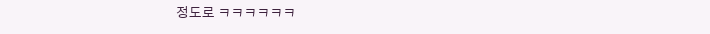정도로 ㅋㅋㅋㅋㅋㅋ